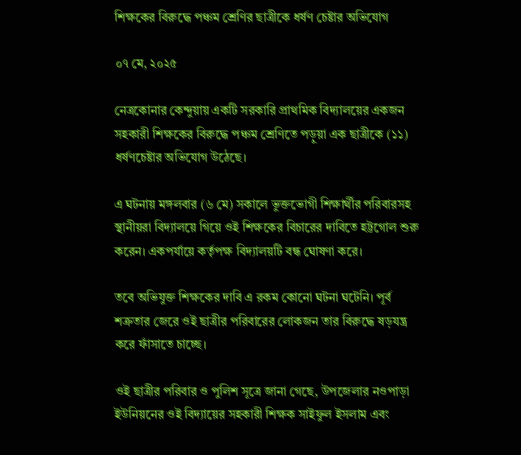শিক্ষকের বিরুদ্ধে পঞ্চম শ্রেণির ছাত্রীকে ধর্ষণ চেষ্টার অভিযোগ

০৭ মে, ২০২৫

নেত্রকোনার কেন্দুয়ায় একটি সরকারি প্রাথমিক বিদ্যালয়ের একজন সহকারী শিক্ষকের বিরুদ্ধে পঞ্চম শ্রেণিতে পড়ুয়া এক ছাত্রীকে (১১) ধর্ষণচেষ্টার অভিযোগ উঠেছে।

এ ঘটনায় মঙ্গলবার (৬ মে) সকালে ভুক্তভোগী শিক্ষার্থীর পরিবারসহ স্থানীয়রা বিদ্যালয়ে গিয়ে ওই শিক্ষকের বিচারের দাবিতে হট্টগোল শুরু করেন। একপর্যায়ে কর্তৃপক্ষ বিদ্যালয়টি বন্ধ ঘোষণা করে।

তবে অভিযুক্ত শিক্ষকের দাবি এ রকম কোনো ঘটনা ঘটেনি। পূর্ব শত্রুতার জেরে ওই ছাত্রীর পরিবারের লোকজন তার বিরুদ্ধে ষড়যন্ত্র করে ফাঁসাতে চাচ্ছে।

ওই ছাত্রীর পরিবার ও পুলিশ সূত্রে জানা গেছে, উপজেলার নওপাড়া ইউনিয়নের ওই বিদ্যায়ের সহকারী শিক্ষক সাইফুল ইসলাম এবং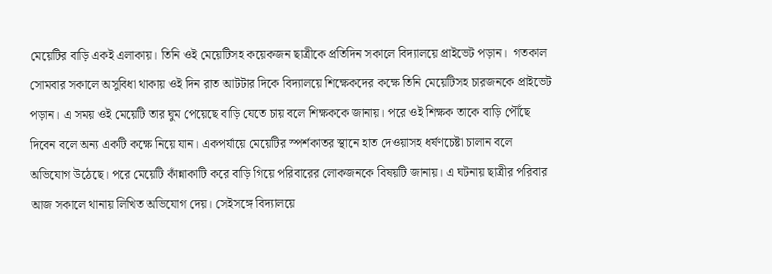মেয়েটির বাড়ি একই এলাকায়। তিনি ওই মেয়েটিসহ কয়েকজন ছাত্রীকে প্রতিদিন সকালে বিদ্যালয়ে প্রাইভেট পড়ান।  গতকাল সোমবার সকালে অসুবিধা থাকায় ওই দিন রাত আটটার দিকে বিদ্যালয়ে শিক্ষেকদের কক্ষে তিনি মেয়েটিসহ চারজনকে প্রাইভেট পড়ান। এ সময় ওই মেয়েটি তার ঘুম পেয়েছে বাড়ি যেতে চায় বলে শিক্ষককে জানায়। পরে ওই শিক্ষক তাকে বাড়ি পৌঁছে দিবেন বলে অন্য একটি কক্ষে নিয়ে যান। একপর্যায়ে মেয়েটির স্পর্শকাতর স্থানে হাত দেওয়াসহ ধর্ষণচেষ্টা চালান বলে অভিযোগ উঠেছে। পরে মেয়েটি কাঁন্নাকাটি করে বাড়ি গিয়ে পরিবারের লোকজনকে বিষয়টি জানায়। এ ঘটনায় ছাত্রীর পরিবার আজ সকালে থানায় লিখিত অভিযোগ দেয়। সেইসঙ্গে বিদ্যালয়ে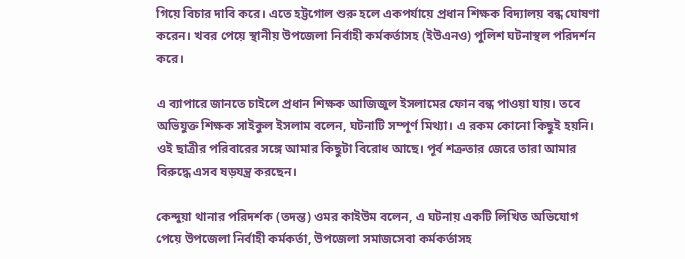গিয়ে বিচার দাবি করে। এতে হট্টগোল শুরু হলে একপর্যায়ে প্রধান শিক্ষক বিদ্যালয় বন্ধ ঘোষণা করেন। খবর পেয়ে স্থানীয় উপজেলা নির্বাহী কর্মকর্তাসহ (ইউএনও) পুলিশ ঘটনাস্থল পরিদর্শন করে।

এ ব্যাপারে জানতে চাইলে প্রধান শিক্ষক আজিজুল ইসলামের ফোন বন্ধ পাওয়া যায়। তবে অভিযুক্ত শিক্ষক সাইকুল ইসলাম বলেন, ঘটনাটি সম্পূর্ণ মিথ্যা। এ রকম কোনো কিছুই হয়নি। ওই ছাত্রীর পরিবারের সঙ্গে আমার কিছুটা বিরোধ আছে। পূর্ব শত্রুতার জেরে তারা আমার বিরুদ্ধে এসব ষড়যন্ত্র করছেন।

কেন্দুয়া থানার পরিদর্শক (তদন্ত) ওমর কাইউম বলেন, এ ঘটনায় একটি লিখিত অভিযোগ পেয়ে উপজেলা নির্বাহী কর্মকর্তা, উপজেলা সমাজসেবা কর্মকর্তাসহ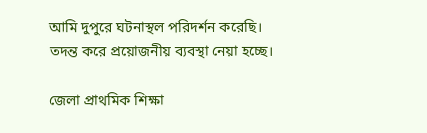আমি দুপুরে ঘটনাস্থল পরিদর্শন করেছি। তদন্ত করে প্রয়োজনীয় ব্যবস্থা নেয়া হচ্ছে।

জেলা প্রাথমিক শিক্ষা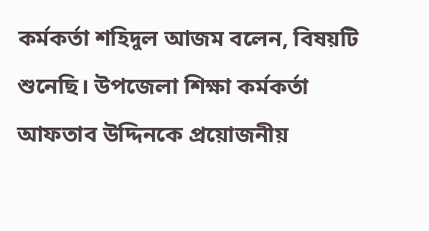কর্মকর্তা শহিদুল আজম বলেন, বিষয়টি শুনেছি। উপজেলা শিক্ষা কর্মকর্তা আফতাব উদ্দিনকে প্রয়োজনীয়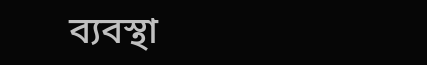ব্যবস্থা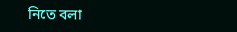নিতে বলা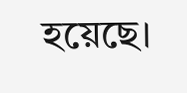হয়েছে।